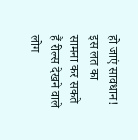हो जाएं सावधान! इस लत का सामना कर सकते हैं रील्स देखने वाले लोग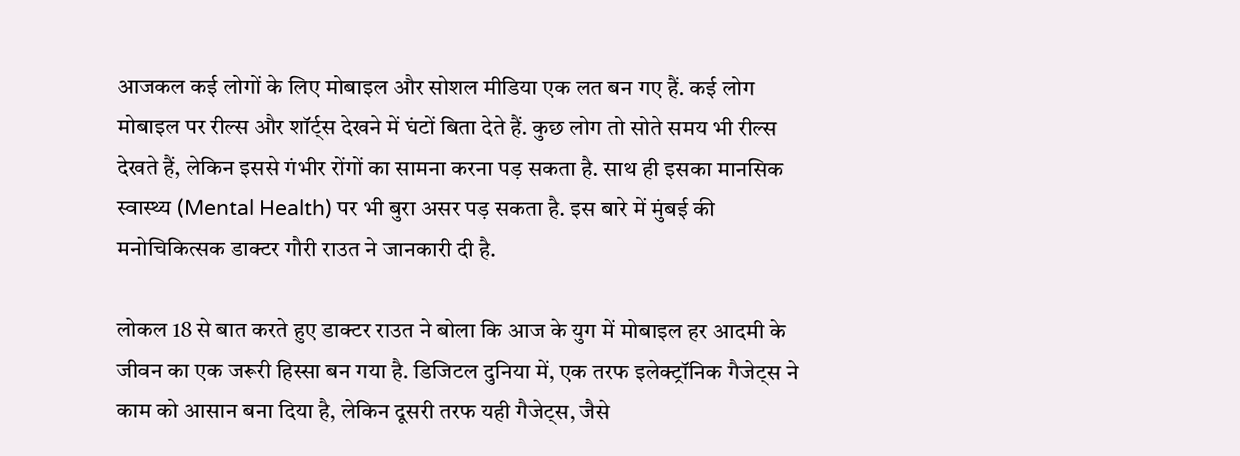आजकल कई लोगों के लिए मोबाइल और सोशल मीडिया एक लत बन गए हैं. कई लोग मोबाइल पर रील्स और शॉर्ट्स देखने में घंटों बिता देते हैं. कुछ लोग तो सोते समय भी रील्स देखते हैं, लेकिन इससे गंभीर रोंगों का सामना करना पड़ सकता है. साथ ही इसका मानसिक स्वास्थ्य (Mental Health) पर भी बुरा असर पड़ सकता है. इस बारे में मुंबई की मनोचिकित्सक डाक्टर गौरी राउत ने जानकारी दी है.

लोकल 18 से बात करते हुए डाक्टर राउत ने बोला कि आज के युग में मोबाइल हर आदमी के जीवन का एक जरूरी हिस्सा बन गया है. डिजिटल दुनिया में, एक तरफ इलेक्ट्रॉनिक गैजेट्स ने काम को आसान बना दिया है, लेकिन दूसरी तरफ यही गैजेट्स, जैसे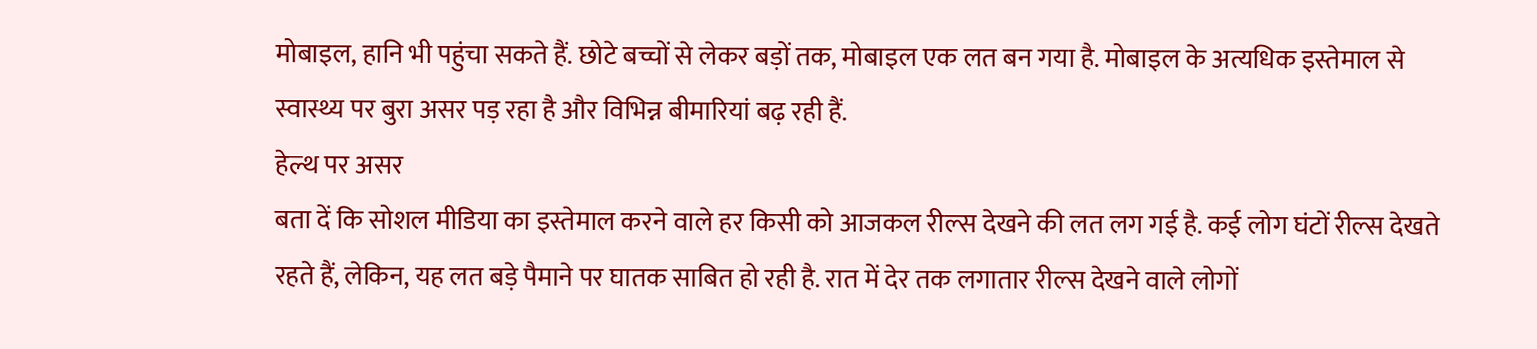मोबाइल, हानि भी पहुंचा सकते हैं. छोटे बच्चों से लेकर बड़ों तक, मोबाइल एक लत बन गया है. मोबाइल के अत्यधिक इस्तेमाल से स्वास्थ्य पर बुरा असर पड़ रहा है और विभिन्न बीमारियां बढ़ रही हैं.
हेल्थ पर असर
बता दें कि सोशल मीडिया का इस्तेमाल करने वाले हर किसी को आजकल रील्स देखने की लत लग गई है. कई लोग घंटों रील्स देखते रहते हैं, लेकिन, यह लत बड़े पैमाने पर घातक साबित हो रही है. रात में देर तक लगातार रील्स देखने वाले लोगों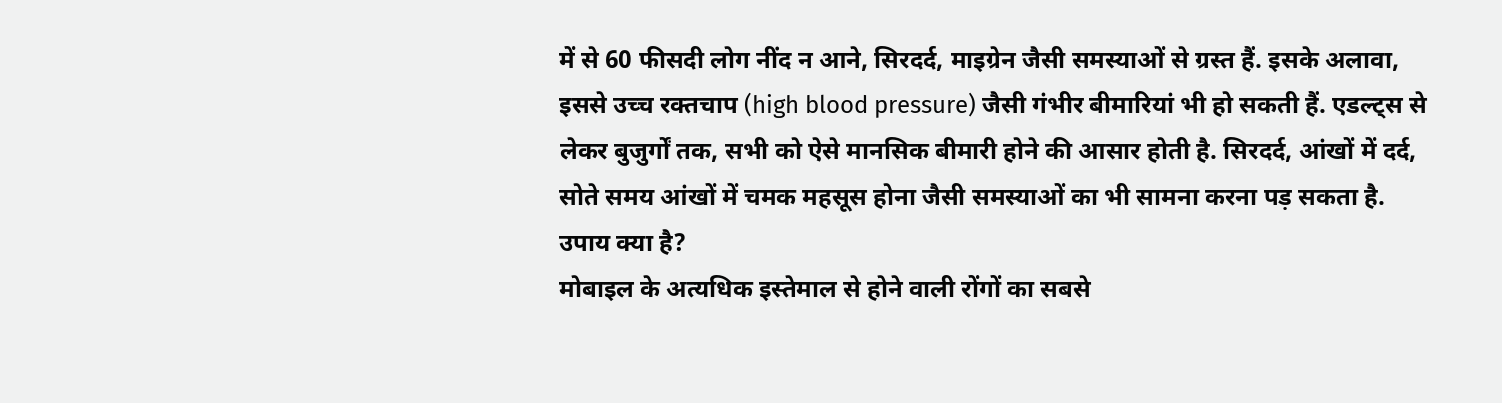में से 60 फीसदी लोग नींद न आने, सिरदर्द, माइग्रेन जैसी समस्याओं से ग्रस्त हैं. इसके अलावा, इससे उच्च रक्तचाप (high blood pressure) जैसी गंभीर बीमारियां भी हो सकती हैं. एडल्ट्स से लेकर बुजुर्गों तक, सभी को ऐसे मानसिक बीमारी होने की आसार होती है. सिरदर्द, आंखों में दर्द, सोते समय आंखों में चमक महसूस होना जैसी समस्याओं का भी सामना करना पड़ सकता है.
उपाय क्या है?
मोबाइल के अत्यधिक इस्तेमाल से होने वाली रोंगों का सबसे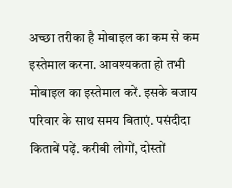अच्छा तरीका है मोबाइल का कम से कम इस्तेमाल करना. आवश्यकता हो तभी मोबाइल का इस्तेमाल करें. इसके बजाय परिवार के साथ समय बिताएं. पसंदीदा किताबें पढ़ें. करीबी लोगों, दोस्तों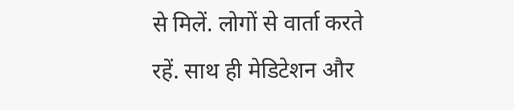से मिलें. लोगों से वार्ता करते रहें. साथ ही मेडिटेशन और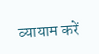व्यायाम करें